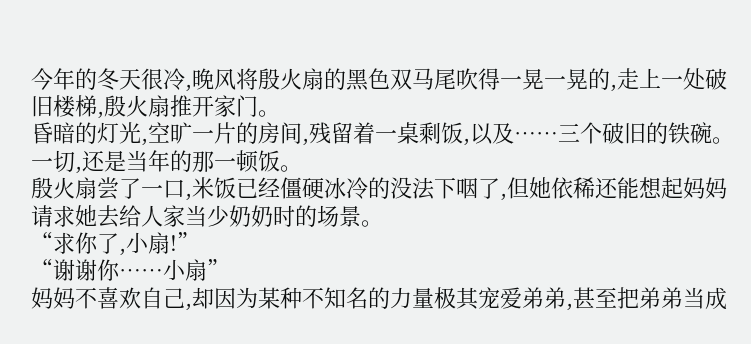今年的冬天很冷,晚风将殷火扇的黑色双马尾吹得一晃一晃的,走上一处破旧楼梯,殷火扇推开家门。
昏暗的灯光,空旷一片的房间,残留着一桌剩饭,以及……三个破旧的铁碗。
一切,还是当年的那一顿饭。
殷火扇尝了一口,米饭已经僵硬冰冷的没法下咽了,但她依稀还能想起妈妈请求她去给人家当少奶奶时的场景。
“求你了,小扇!”
“谢谢你……小扇”
妈妈不喜欢自己,却因为某种不知名的力量极其宠爱弟弟,甚至把弟弟当成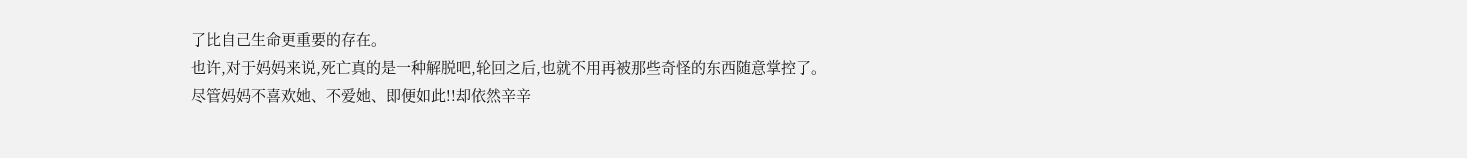了比自己生命更重要的存在。
也许,对于妈妈来说,死亡真的是一种解脱吧,轮回之后,也就不用再被那些奇怪的东西随意掌控了。
尽管妈妈不喜欢她、不爱她、即便如此!!却依然辛辛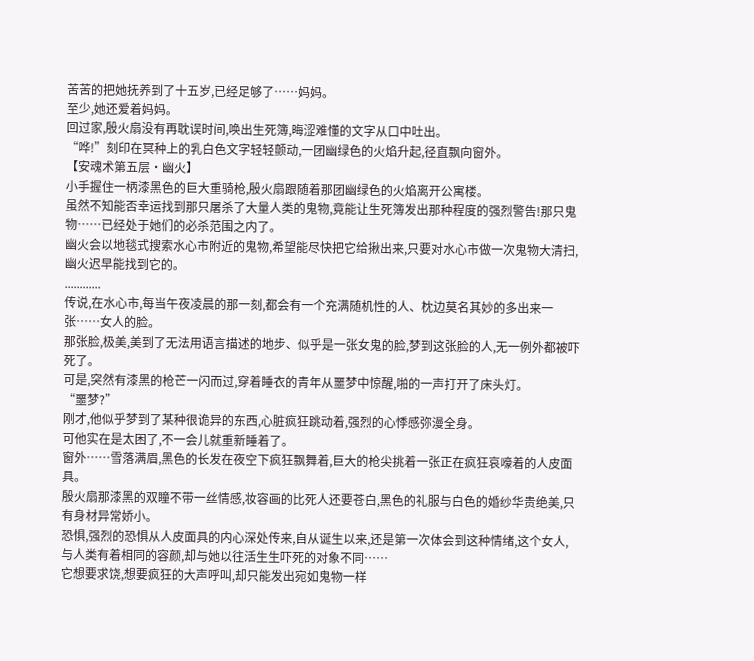苦苦的把她抚养到了十五岁,已经足够了……妈妈。
至少,她还爱着妈妈。
回过家,殷火扇没有再耽误时间,唤出生死簿,晦涩难懂的文字从口中吐出。
“哗!”刻印在冥种上的乳白色文字轻轻颤动,一团幽绿色的火焰升起,径直飘向窗外。
【安魂术第五层·幽火】
小手握住一柄漆黑色的巨大重骑枪,殷火扇跟随着那团幽绿色的火焰离开公寓楼。
虽然不知能否幸运找到那只屠杀了大量人类的鬼物,竟能让生死簿发出那种程度的强烈警告!那只鬼物……已经处于她们的必杀范围之内了。
幽火会以地毯式搜索水心市附近的鬼物,希望能尽快把它给揪出来,只要对水心市做一次鬼物大清扫,幽火迟早能找到它的。
............
传说,在水心市,每当午夜凌晨的那一刻,都会有一个充满随机性的人、枕边莫名其妙的多出来一张……女人的脸。
那张脸,极美,美到了无法用语言描述的地步、似乎是一张女鬼的脸,梦到这张脸的人,无一例外都被吓死了。
可是,突然有漆黑的枪芒一闪而过,穿着睡衣的青年从噩梦中惊醒,啪的一声打开了床头灯。
“噩梦?”
刚才,他似乎梦到了某种很诡异的东西,心脏疯狂跳动着,强烈的心悸感弥漫全身。
可他实在是太困了,不一会儿就重新睡着了。
窗外……雪落满眉,黑色的长发在夜空下疯狂飘舞着,巨大的枪尖挑着一张正在疯狂哀嚎着的人皮面具。
殷火扇那漆黑的双瞳不带一丝情感,妆容画的比死人还要苍白,黑色的礼服与白色的婚纱华贵绝美,只有身材异常娇小。
恐惧,强烈的恐惧从人皮面具的内心深处传来,自从诞生以来,还是第一次体会到这种情绪,这个女人,与人类有着相同的容颜,却与她以往活生生吓死的对象不同……
它想要求饶,想要疯狂的大声呼叫,却只能发出宛如鬼物一样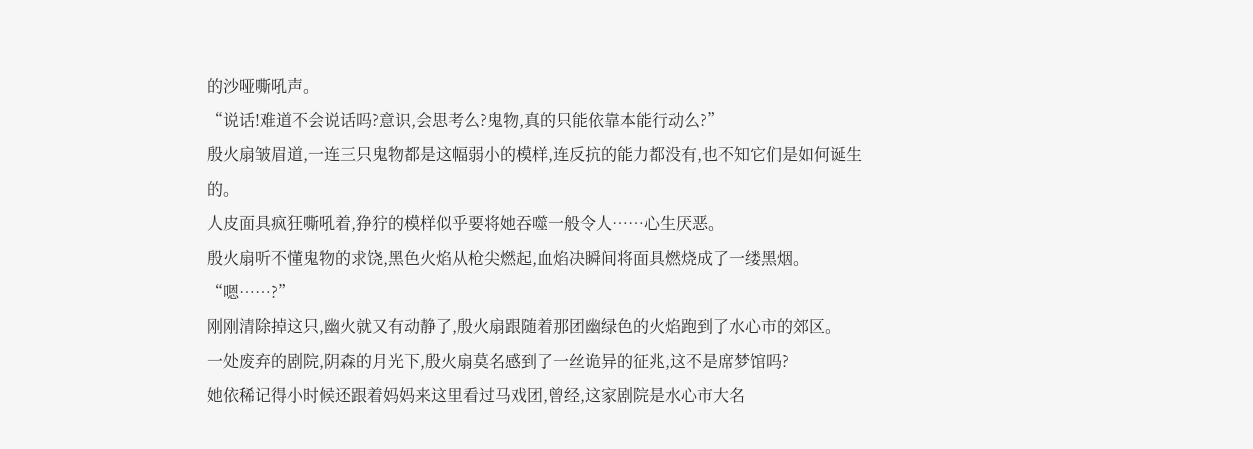的沙哑嘶吼声。
“说话!难道不会说话吗?意识,会思考么?鬼物,真的只能依靠本能行动么?”
殷火扇皱眉道,一连三只鬼物都是这幅弱小的模样,连反抗的能力都没有,也不知它们是如何诞生的。
人皮面具疯狂嘶吼着,狰狞的模样似乎要将她吞噬一般令人……心生厌恶。
殷火扇听不懂鬼物的求饶,黑色火焰从枪尖燃起,血焰决瞬间将面具燃烧成了一缕黑烟。
“嗯……?”
刚刚清除掉这只,幽火就又有动静了,殷火扇跟随着那团幽绿色的火焰跑到了水心市的郊区。
一处废弃的剧院,阴森的月光下,殷火扇莫名感到了一丝诡异的征兆,这不是席梦馆吗?
她依稀记得小时候还跟着妈妈来这里看过马戏团,曾经,这家剧院是水心市大名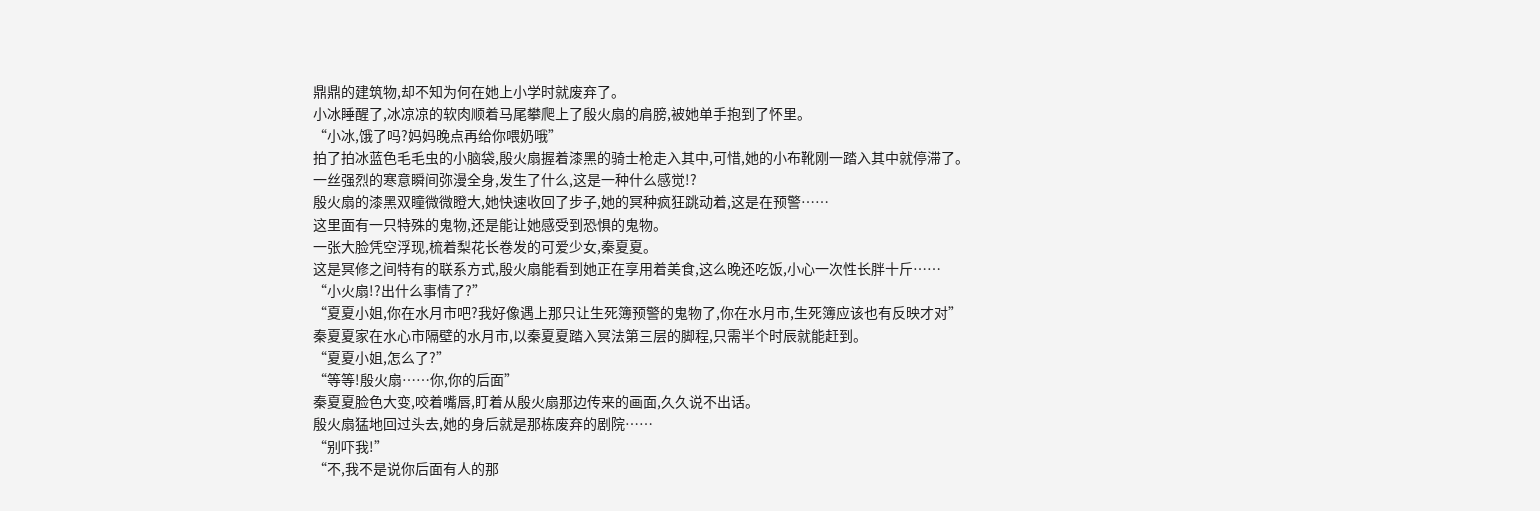鼎鼎的建筑物,却不知为何在她上小学时就废弃了。
小冰睡醒了,冰凉凉的软肉顺着马尾攀爬上了殷火扇的肩膀,被她单手抱到了怀里。
“小冰,饿了吗?妈妈晚点再给你喂奶哦”
拍了拍冰蓝色毛毛虫的小脑袋,殷火扇握着漆黑的骑士枪走入其中,可惜,她的小布靴刚一踏入其中就停滞了。
一丝强烈的寒意瞬间弥漫全身,发生了什么,这是一种什么感觉!?
殷火扇的漆黑双瞳微微瞪大,她快速收回了步子,她的冥种疯狂跳动着,这是在预警……
这里面有一只特殊的鬼物,还是能让她感受到恐惧的鬼物。
一张大脸凭空浮现,梳着梨花长卷发的可爱少女,秦夏夏。
这是冥修之间特有的联系方式,殷火扇能看到她正在享用着美食,这么晚还吃饭,小心一次性长胖十斤……
“小火扇!?出什么事情了?”
“夏夏小姐,你在水月市吧?我好像遇上那只让生死簿预警的鬼物了,你在水月市,生死簿应该也有反映才对”
秦夏夏家在水心市隔壁的水月市,以秦夏夏踏入冥法第三层的脚程,只需半个时辰就能赶到。
“夏夏小姐,怎么了?”
“等等!殷火扇……你,你的后面”
秦夏夏脸色大变,咬着嘴唇,盯着从殷火扇那边传来的画面,久久说不出话。
殷火扇猛地回过头去,她的身后就是那栋废弃的剧院……
“别吓我!”
“不,我不是说你后面有人的那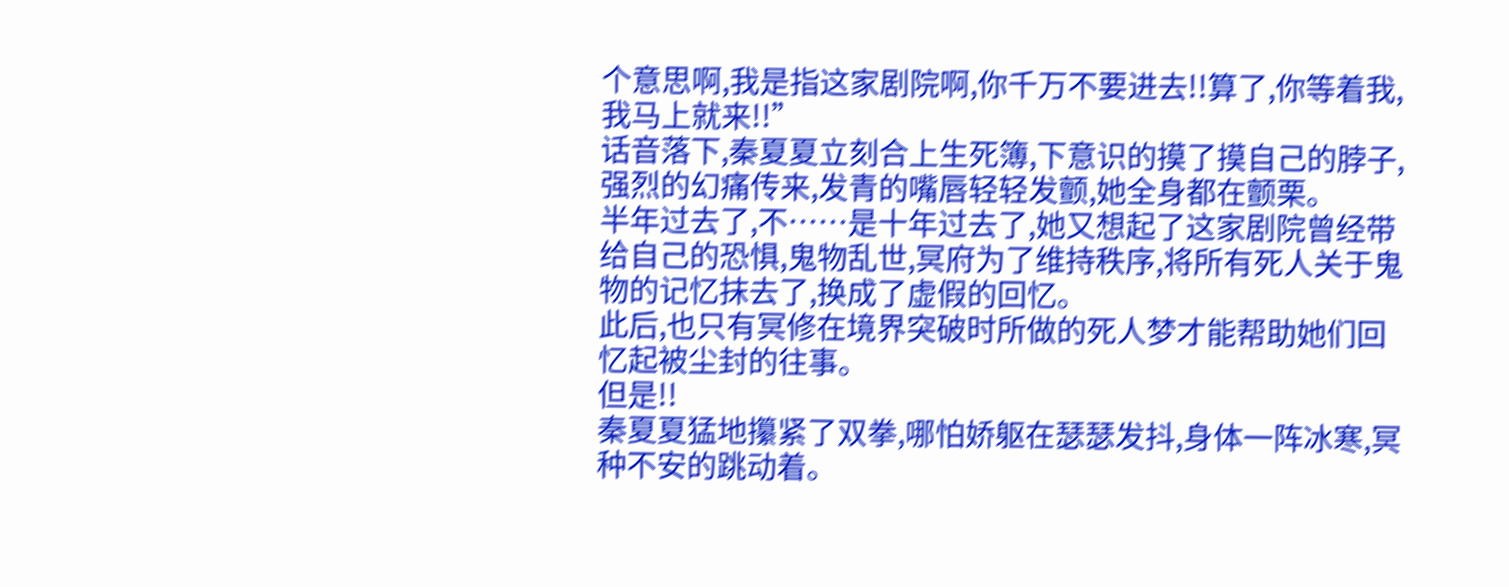个意思啊,我是指这家剧院啊,你千万不要进去!!算了,你等着我,我马上就来!!”
话音落下,秦夏夏立刻合上生死簿,下意识的摸了摸自己的脖子,强烈的幻痛传来,发青的嘴唇轻轻发颤,她全身都在颤栗。
半年过去了,不……是十年过去了,她又想起了这家剧院曾经带给自己的恐惧,鬼物乱世,冥府为了维持秩序,将所有死人关于鬼物的记忆抹去了,换成了虚假的回忆。
此后,也只有冥修在境界突破时所做的死人梦才能帮助她们回忆起被尘封的往事。
但是!!
秦夏夏猛地攥紧了双拳,哪怕娇躯在瑟瑟发抖,身体一阵冰寒,冥种不安的跳动着。